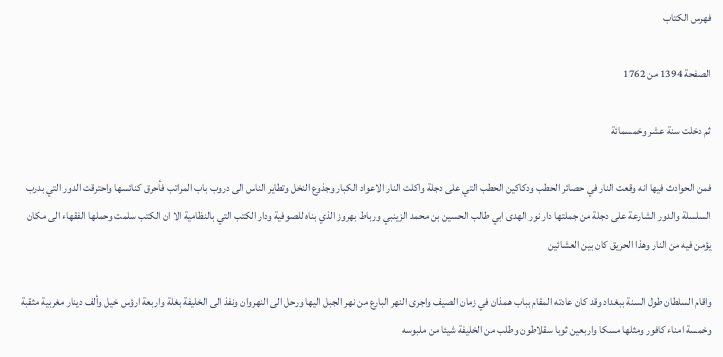فهرس الكتاب

الصفحة 1394 من 1762

ثم دخلت سنة عشر وخمسمائة

فمن الحوادث فيها انه وقعت النار في حصائر الحطب ودكاكين الحطب التي على دجلة واكلت النار الاعواد الكبار وجذوع النخل وتطاير الناس الى دروب باب المراتب فأحرق كنائسها واحترقت الدور التي بدرب السلسلة والدور الشارعة على دجلة من جملتها دار نور الهدى ابي طالب الحسين بن محمد الزينبي ورباط بهروز الذي بناه للصوفية ودار الكتب التي بالنظامية الا ان الكتب سلمت وحملها الفقهاء الى مكان يؤمن فيه من النار وهذا الحريق كان بين العشائين

واقام السلطان طول السنة ببغداد وقد كان عادته المقام بباب همذان في زمان الصيف واجرى النهر البارع من نهر الجبل اليها ورحل الى النهروان ونفذ الى الخليفة بغلة واربعة ارؤس خيل وألف دينار مغربية مثقبة وخمسة امناء كافور ومثلها مسكا واربعين ثوبا سقلاطون وطلب من الخليفة شيئا من ملبوسه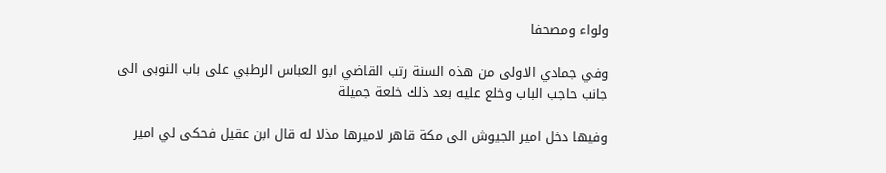ولواء ومصحفا

وفي جمادي الاولى من هذه السنة رتب القاضي ابو العباس الرطبي على باب النوبى الى جانب حاجب الباب وخلع عليه بعد ذلك خلعة جميلة

وفيها دخل امير الجيوش الى مكة قاهر لاميرها مذلا له قال ابن عقيل فحكى لي امير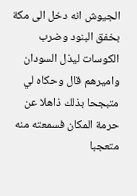الجيوش انه دخل الى مكة بخفق البنود وضرب الكوسات ليذل السودان واميرهم قال وحكاه لي متبجحا بذلك ذاهلا عن حرمة المكان فسمعته منه متعجبا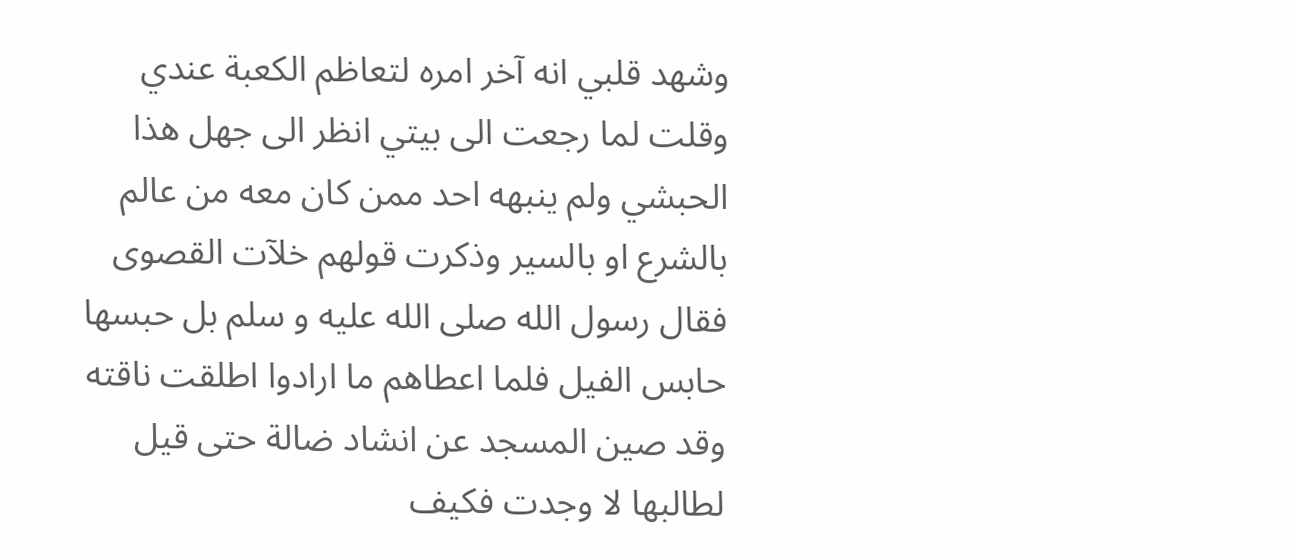وشهد قلبي انه آخر امره لتعاظم الكعبة عندي وقلت لما رجعت الى بيتي انظر الى جهل هذا الحبشي ولم ينبهه احد ممن كان معه من عالم بالشرع او بالسير وذكرت قولهم خلآت القصوى فقال رسول الله صلى الله عليه و سلم بل حبسها حابس الفيل فلما اعطاهم ما ارادوا اطلقت ناقته وقد صين المسجد عن انشاد ضالة حتى قيل لطالبها لا وجدت فكيف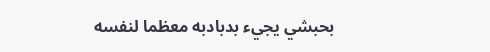بحبشي يجيء بدبادبه معظما لنفسه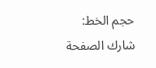حجم الخط:
شارك الصفحة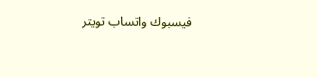فيسبوك واتساب تويتر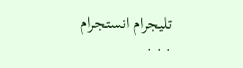تليجرام انستجرام
. . .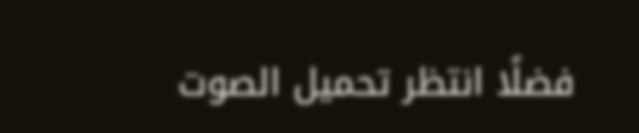فضلًا انتظر تحميل الصوت